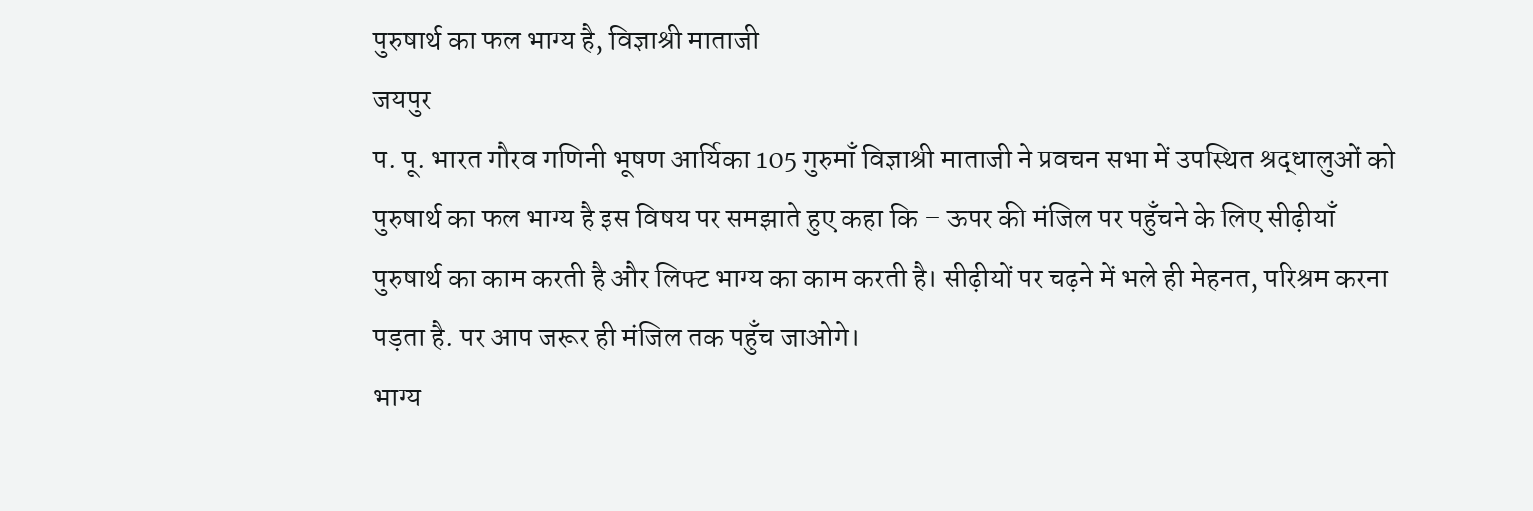पुरुषार्थ का फल भाग्य है, विज्ञाश्री माताजी
जयपुर
प. पू. भारत गौरव गणिनी भूषण आर्यिका 105 गुरुमाँ विज्ञाश्री माताजी ने प्रवचन सभा में उपस्थित श्रद्धालुओं को पुरुषार्थ का फल भाग्य है इस विषय पर समझाते हुए कहा कि – ऊपर की मंजिल पर पहुँचने के लिए सीढ़ीयाँ पुरुषार्थ का काम करती है और लिफ्ट भाग्य का काम करती है। सीढ़ीयों पर चढ़ने में भले ही मेहनत, परिश्रम करना पड़ता है. पर आप जरूर ही मंजिल तक पहुँच जाओगे।
भाग्य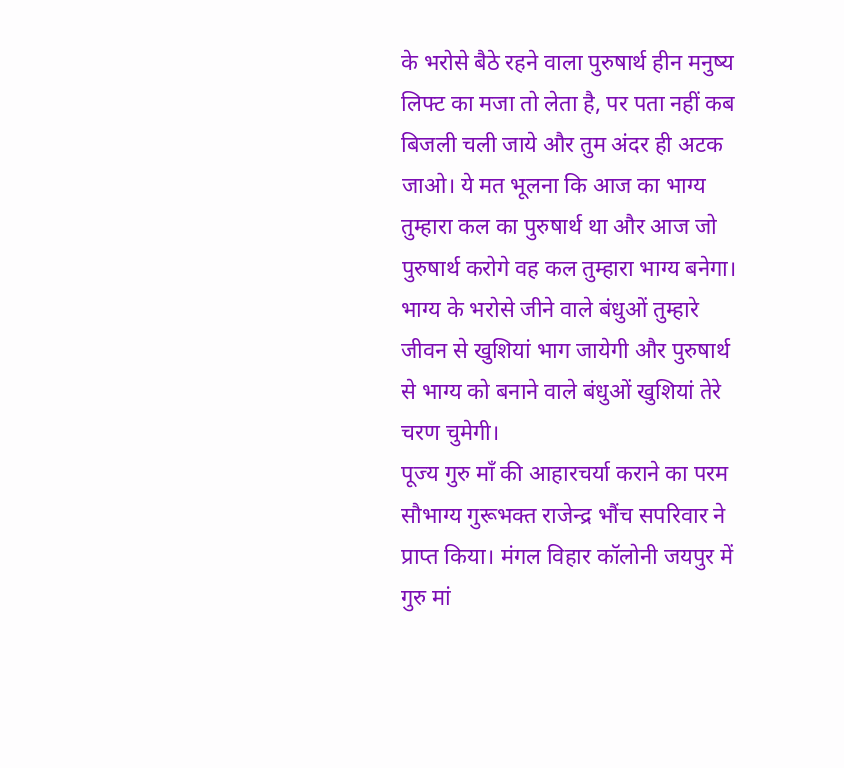के भरोसे बैठे रहने वाला पुरुषार्थ हीन मनुष्य लिफ्ट का मजा तो लेता है, पर पता नहीं कब बिजली चली जाये और तुम अंदर ही अटक जाओ। ये मत भूलना कि आज का भाग्य तुम्हारा कल का पुरुषार्थ था और आज जो पुरुषार्थ करोगे वह कल तुम्हारा भाग्य बनेगा। भाग्य के भरोसे जीने वाले बंधुओं तुम्हारे जीवन से खुशियां भाग जायेगी और पुरुषार्थ से भाग्य को बनाने वाले बंधुओं खुशियां तेरे चरण चुमेगी।
पूज्य गुरु माँ की आहारचर्या कराने का परम सौभाग्य गुरूभक्त राजेन्द्र भौंच सपरिवार ने प्राप्त किया। मंगल विहार कॉलोनी जयपुर में गुरु मां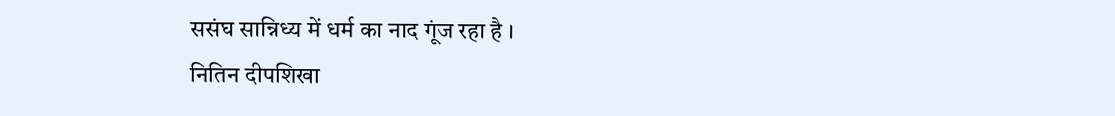ससंघ सान्निध्य में धर्म का नाद गूंज रहा है ।
नितिन दीपशिखा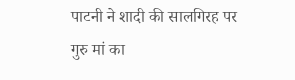पाटनी ने शादी की सालगिरह पर गुरु मां का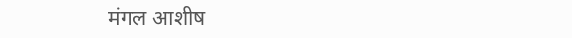मंगल आशीष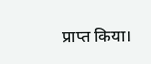प्राप्त किया।